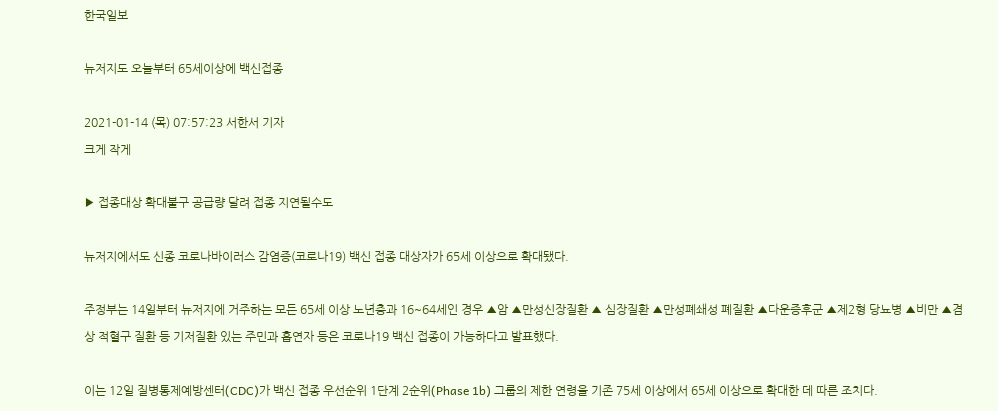한국일보

뉴저지도 오늘부터 65세이상에 백신접종

2021-01-14 (목) 07:57:23 서한서 기자
크게 작게

▶ 접종대상 확대불구 공급량 달려 접종 지연될수도

뉴저지에서도 신종 코로나바이러스 감염증(코로나19) 백신 접종 대상자가 65세 이상으로 확대됐다.

주정부는 14일부터 뉴저지에 거주하는 모든 65세 이상 노년층과 16~64세인 경우 ▲암 ▲만성신장질환 ▲ 심장질환 ▲만성폐쇄성 폐질환 ▲다운증후군 ▲제2형 당뇨병 ▲비만 ▲겸상 적혈구 질환 등 기저질환 있는 주민과 흡연자 등은 코로나19 백신 접종이 가능하다고 발표했다.

이는 12일 질병통제예방센터(CDC)가 백신 접종 우선순위 1단계 2순위(Phase 1b) 그룹의 제한 연령을 기존 75세 이상에서 65세 이상으로 확대한 데 따른 조치다.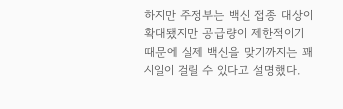하지만 주정부는 백신 접종 대상이 확대됐지만 공급량이 제한적이기 때문에 실제 백신을 맞기까지는 꽤 시일이 걸릴 수 있다고 설명했다.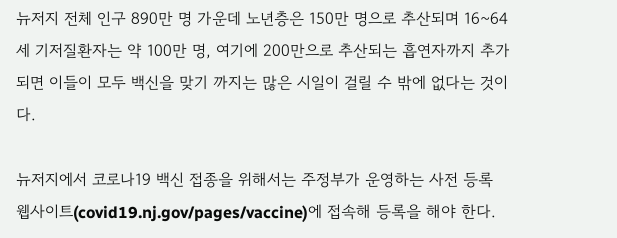뉴저지 전체 인구 890만 명 가운데 노년층은 150만 명으로 추산되며 16~64세 기저질환자는 약 100만 명, 여기에 200만으로 추산되는 흡연자까지 추가되면 이들이 모두 백신을 맞기 까지는 많은 시일이 걸릴 수 밖에 없다는 것이다.

뉴저지에서 코로나19 백신 접종을 위해서는 주정부가 운영하는 사전 등록 웹사이트(covid19.nj.gov/pages/vaccine)에 접속해 등록을 해야 한다.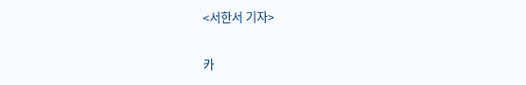<서한서 기자>

카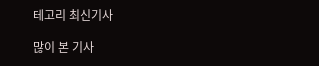테고리 최신기사

많이 본 기사